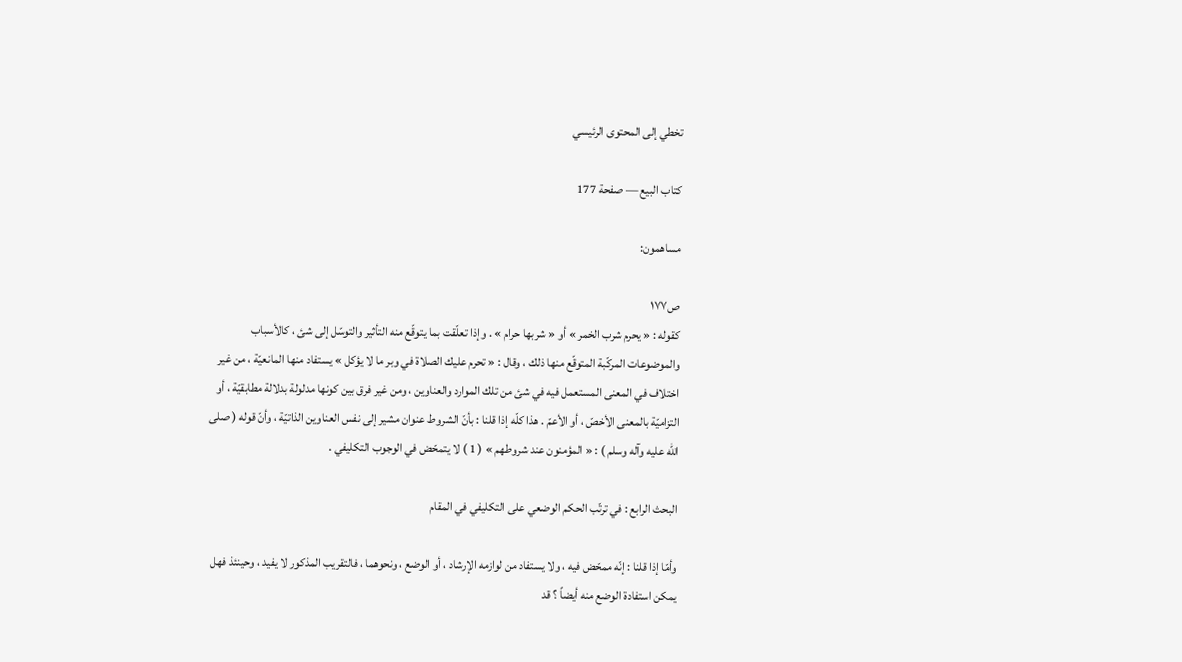تخطي إلى المحتوى الرئيسي

كتاب البيع — صفحة 177

مساهمون:

ص١٧٧
كقوله : « يحرم شرب الخمر » أو « شربها حرام » . وإذا تعلّقت بما يتوقّع منه التأثير والتوسّل إلى شئ ، كالأسباب والموضوعات المركّبة المتوقّع منها ذلك ، وقال : « تحرم عليك الصلاة في وبر ما لا يؤكل » يستفاد منها المانعيّة ، من غير اختلاف في المعنى المستعمل فيه في شئ من تلك الموارد والعناوين ، ومن غير فرق بين كونها مدلولة بدلالة مطابقيّة ، أو التزاميّة بالمعنى الأخصّ ، أو الأعمّ . هذا كلّه إذا قلنا : بأنّ الشروط عنوان مشير إلى نفس العناوين الذاتيّة ، وأنّ قوله ( صلى الله عليه وآله وسلم ) : « المؤمنون عند شروطهم » ( 1 ) لا يتمحّض في الوجوب التكليفي .

البحث الرابع : في ترتّب الحكم الوضعي على التكليفي في المقام

وأمّا إذا قلنا : إنّه ممحّض فيه ، ولا يستفاد من لوازمه الإرشاد ، أو الوضع ، ونحوهما ، فالتقريب المذكور لا يفيد ، وحينئذ فهل يمكن استفادة الوضع منه أيضاً ؟ قد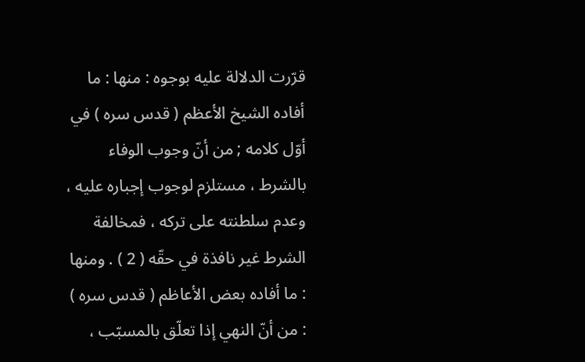قرّرت الدلالة عليه بوجوه : منها : ما أفاده الشيخ الأعظم ( قدس سره ) في أوّل كلامه ; من أنّ وجوب الوفاء بالشرط ، مستلزم لوجوب إجباره عليه ، وعدم سلطنته على تركه ، فمخالفة الشرط غير نافذة في حقّه ( 2 ) . ومنها : ما أفاده بعض الأعاظم ( قدس سره ) : من أنّ النهي إذا تعلّق بالمسبّب ،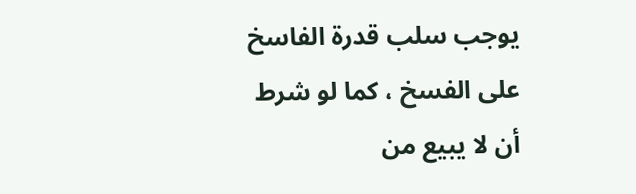يوجب سلب قدرة الفاسخ على الفسخ ، كما لو شرط أن لا يبيع من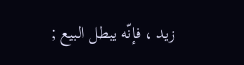زيد ، فإنّه يبطل البيع ;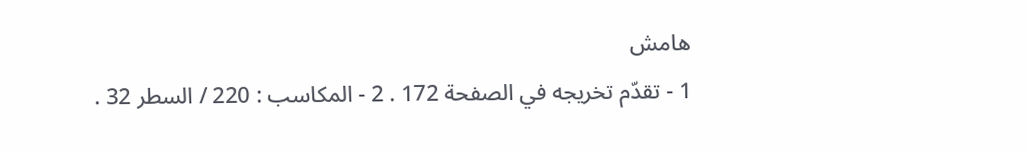هامش
1 - تقدّم تخريجه في الصفحة 172 . 2 - المكاسب : 220 / السطر 32 .